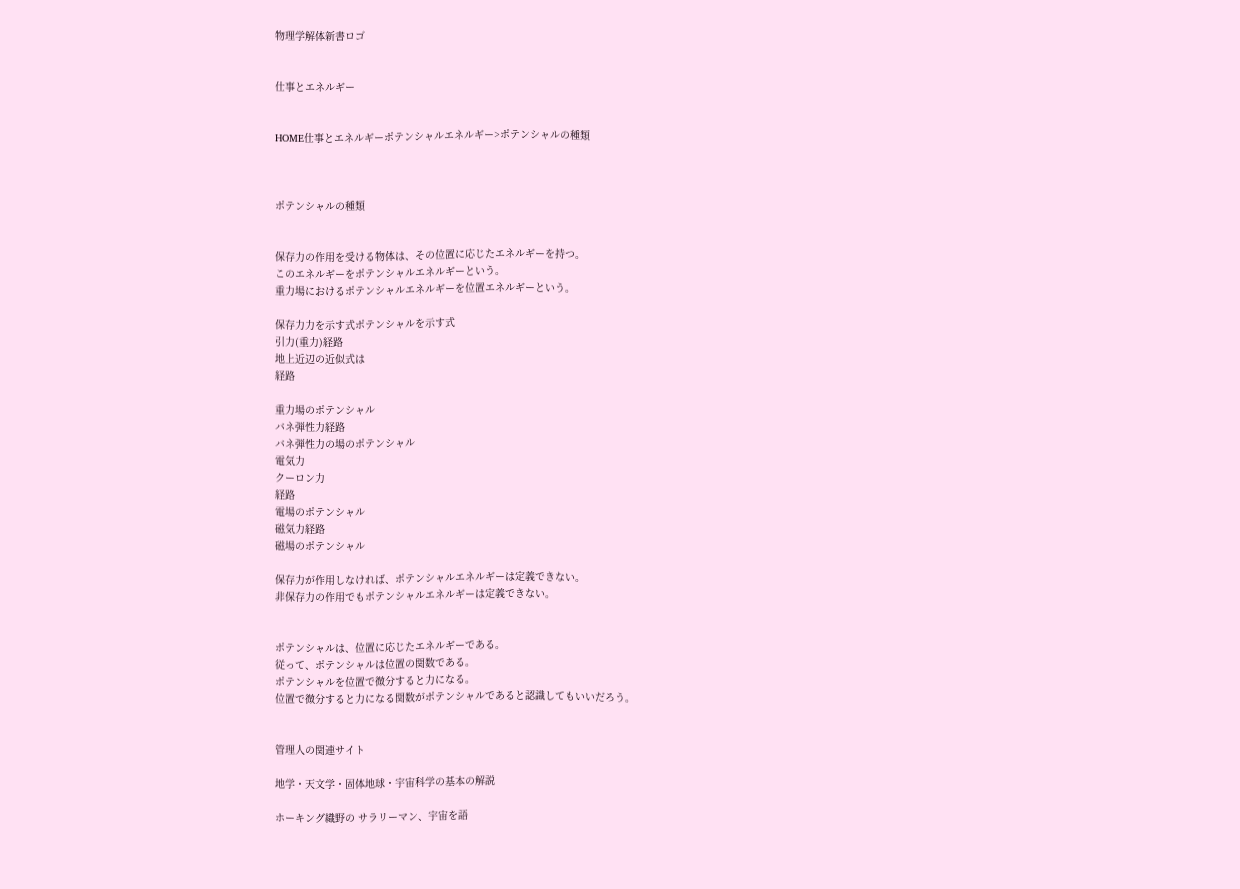物理学解体新書ロゴ


仕事とエネルギー


HOME仕事とエネルギーポテンシャルエネルギー>ポテンシャルの種類



ポテンシャルの種類


保存力の作用を受ける物体は、その位置に応じたエネルギーを持つ。
このエネルギーをポテンシャルエネルギーという。
重力場におけるポテンシャルエネルギーを位置エネルギーという。

保存力力を示す式ポテンシャルを示す式
引力(重力)経路
地上近辺の近似式は
経路

重力場のポテンシャル
バネ弾性力経路
バネ弾性力の場のポテンシャル
電気力
クーロン力
経路
電場のポテンシャル
磁気力経路
磁場のポテンシャル

保存力が作用しなければ、ポテンシャルエネルギーは定義できない。
非保存力の作用でもポテンシャルエネルギーは定義できない。


ポテンシャルは、位置に応じたエネルギーである。
従って、ポテンシャルは位置の関数である。
ポテンシャルを位置で微分すると力になる。
位置で微分すると力になる関数がポテンシャルであると認識してもいいだろう。


管理人の関連サイト

地学・天文学・固体地球・宇宙科学の基本の解説

ホーキング織野の サラリーマン、宇宙を語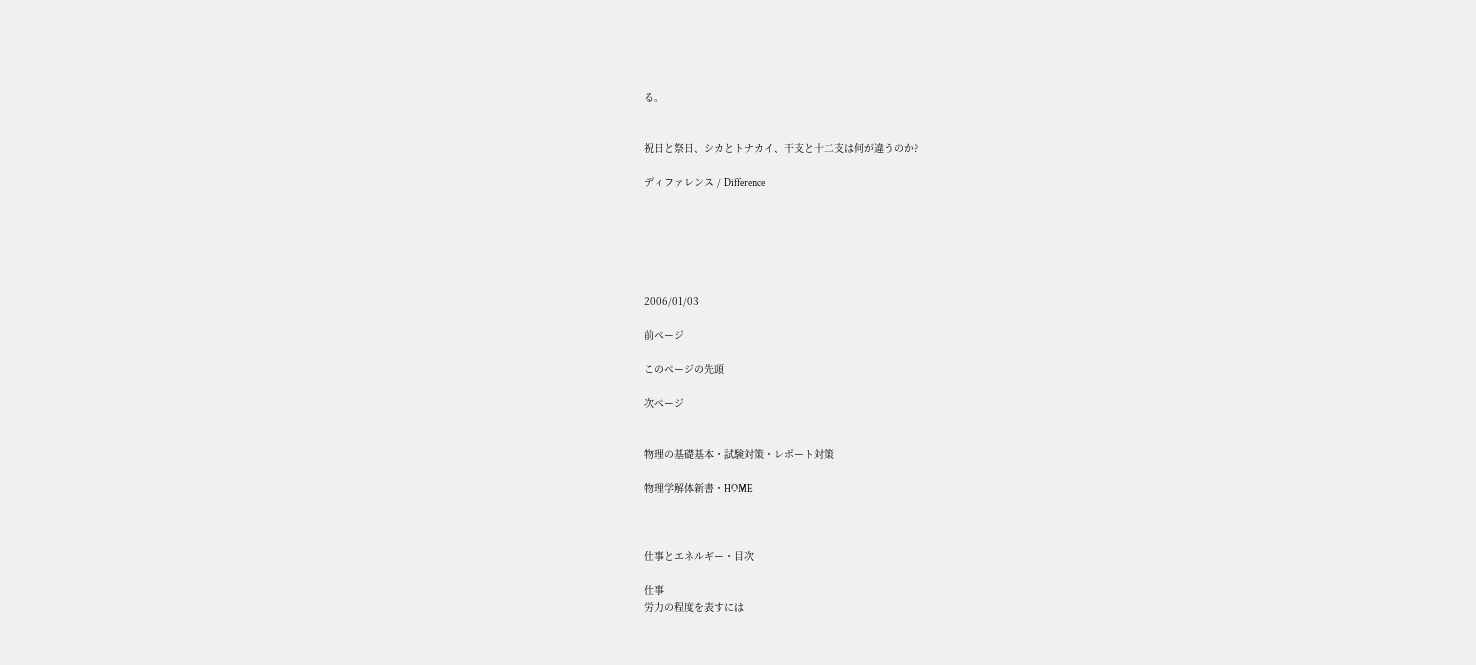る。


祝日と祭日、シカとトナカイ、干支と十二支は何が違うのか?

ディファレンス / Difference






2006/01/03

前ページ

このページの先頭

次ページ


物理の基礎基本・試験対策・レポート対策

物理学解体新書・HOME



仕事とエネルギー・目次

仕事
労力の程度を表すには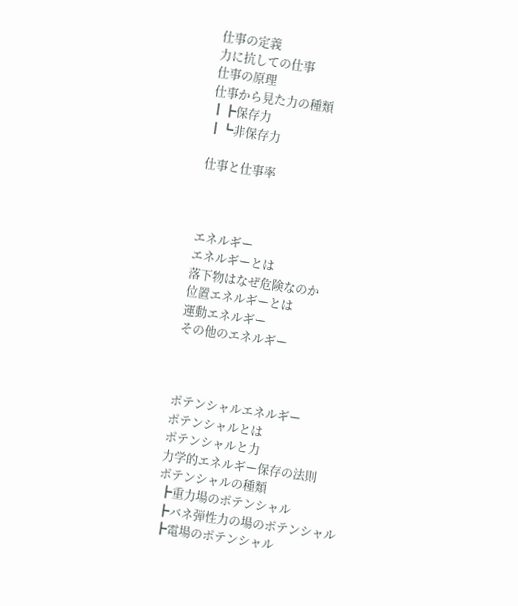仕事の定義
力に抗しての仕事
仕事の原理
仕事から見た力の種類
┃┣保存力
┃┗非保存力

仕事と仕事率



エネルギー
エネルギーとは
落下物はなぜ危険なのか
位置エネルギーとは
運動エネルギー
その他のエネルギー



ポテンシャルエネルギー
ポテンシャルとは
ポテンシャルと力
力学的エネルギー保存の法則
ポテンシャルの種類
 ┣重力場のポテンシャル
 ┣バネ弾性力の場のポテンシャル
 ┣電場のポテンシャル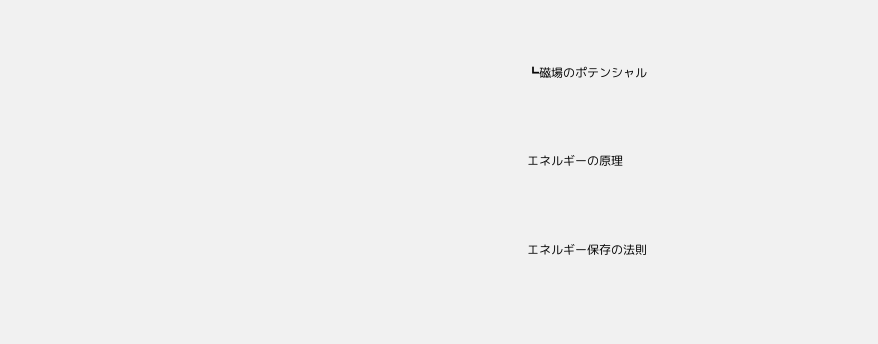┗磁場のポテンシャル



エネルギーの原理



エネルギー保存の法則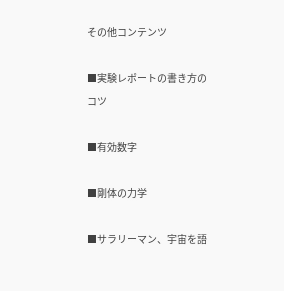その他コンテンツ

■実験レポートの書き方のコツ

■有効数字

■剛体の力学

■サラリーマン、宇宙を語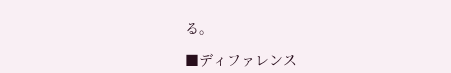る。

■ディファレンス